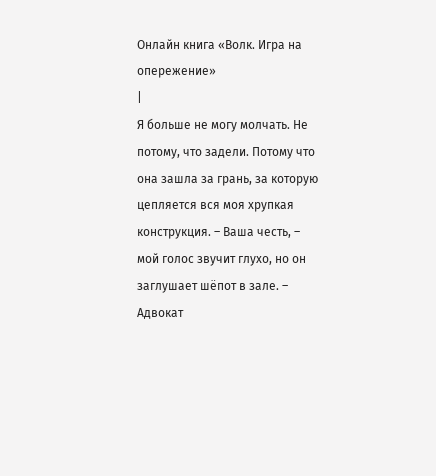Онлайн книга «Волк. Игра на опережение»
|
Я больше не могу молчать. Не потому, что задели. Потому что она зашла за грань, за которую цепляется вся моя хрупкая конструкция. – Ваша честь, – мой голос звучит глухо, но он заглушает шёпот в зале. – Адвокат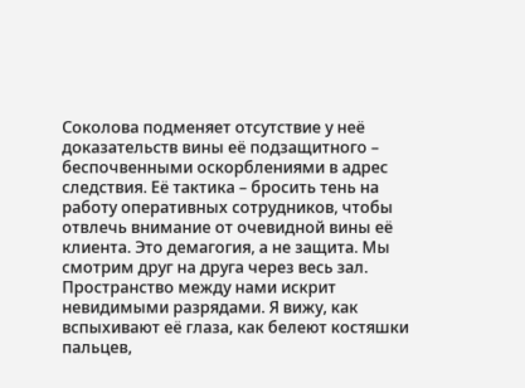Соколова подменяет отсутствие у неё доказательств вины её подзащитного – беспочвенными оскорблениями в адрес следствия. Её тактика – бросить тень на работу оперативных сотрудников, чтобы отвлечь внимание от очевидной вины её клиента. Это демагогия, а не защита. Мы смотрим друг на друга через весь зал. Пространство между нами искрит невидимыми разрядами. Я вижу, как вспыхивают её глаза, как белеют костяшки пальцев,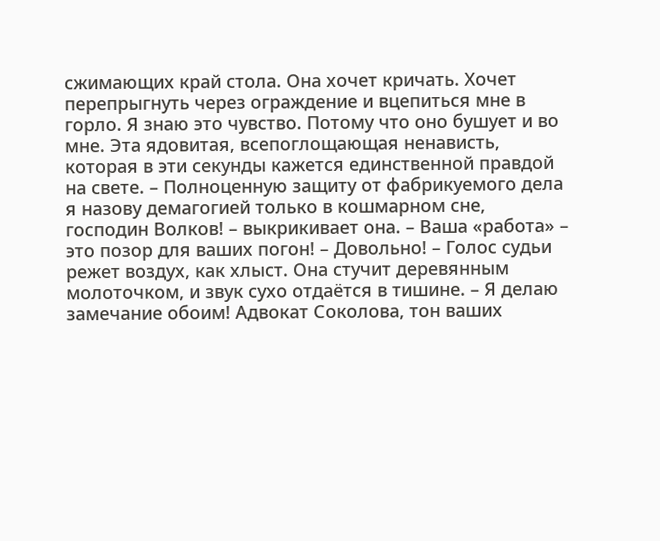сжимающих край стола. Она хочет кричать. Хочет перепрыгнуть через ограждение и вцепиться мне в горло. Я знаю это чувство. Потому что оно бушует и во мне. Эта ядовитая, всепоглощающая ненависть, которая в эти секунды кажется единственной правдой на свете. – Полноценную защиту от фабрикуемого дела я назову демагогией только в кошмарном сне, господин Волков! – выкрикивает она. – Ваша «работа» – это позор для ваших погон! – Довольно! – Голос судьи режет воздух, как хлыст. Она стучит деревянным молоточком, и звук сухо отдаётся в тишине. – Я делаю замечание обоим! Адвокат Соколова, тон ваших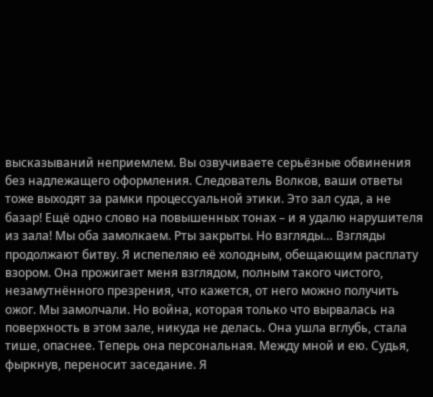высказываний неприемлем. Вы озвучиваете серьёзные обвинения без надлежащего оформления. Следователь Волков, ваши ответы тоже выходят за рамки процессуальной этики. Это зал суда, а не базар! Ещё одно слово на повышенных тонах – и я удалю нарушителя из зала! Мы оба замолкаем. Рты закрыты. Но взгляды… Взгляды продолжают битву. Я испепеляю её холодным, обещающим расплату взором. Она прожигает меня взглядом, полным такого чистого, незамутнённого презрения, что кажется, от него можно получить ожог. Мы замолчали. Но война, которая только что вырвалась на поверхность в этом зале, никуда не делась. Она ушла вглубь, стала тише, опаснее. Теперь она персональная. Между мной и ею. Судья, фыркнув, переносит заседание. Я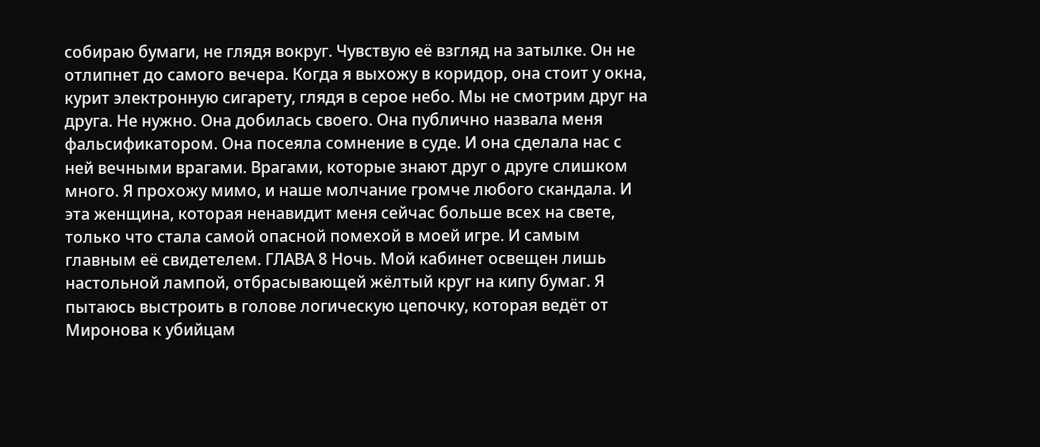собираю бумаги, не глядя вокруг. Чувствую её взгляд на затылке. Он не отлипнет до самого вечера. Когда я выхожу в коридор, она стоит у окна, курит электронную сигарету, глядя в серое небо. Мы не смотрим друг на друга. Не нужно. Она добилась своего. Она публично назвала меня фальсификатором. Она посеяла сомнение в суде. И она сделала нас с ней вечными врагами. Врагами, которые знают друг о друге слишком много. Я прохожу мимо, и наше молчание громче любого скандала. И эта женщина, которая ненавидит меня сейчас больше всех на свете, только что стала самой опасной помехой в моей игре. И самым главным её свидетелем. ГЛАВА 8 Ночь. Мой кабинет освещен лишь настольной лампой, отбрасывающей жёлтый круг на кипу бумаг. Я пытаюсь выстроить в голове логическую цепочку, которая ведёт от Миронова к убийцам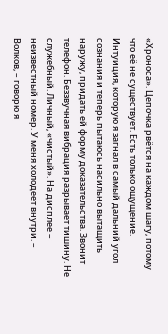«Хроноса». Цепочка рвётся на каждом шагу, потому что её не существует. Есть только ощущение. Интуиция, которую я загнал в самый дальний угол сознания и теперь пытаюсь насильно вытащить наружу, придать ей форму доказательства. Звонит телефон. Беззвучная вибрация разрывает тишину. Не служебный. Личный, «чистый». На дисплее – неизвестный номер. У меня холодеет внутри. – Волков, – говорю я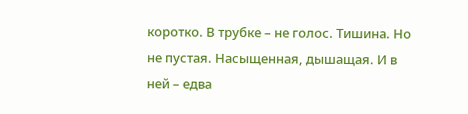коротко. В трубке – не голос. Тишина. Но не пустая. Насыщенная, дышащая. И в ней – едва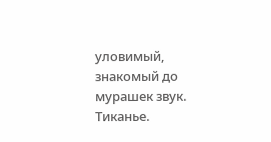уловимый, знакомый до мурашек звук. Тиканье.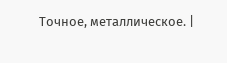Точное, металлическое. |